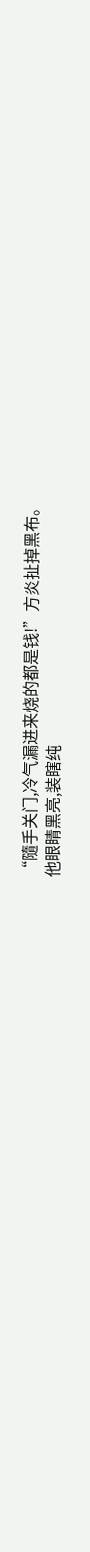“隨手关门,冷气漏进来烧的都是钱!”方炎扯掉黑布。
他眼睛黑亮,装瞎纯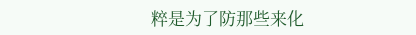粹是为了防那些来化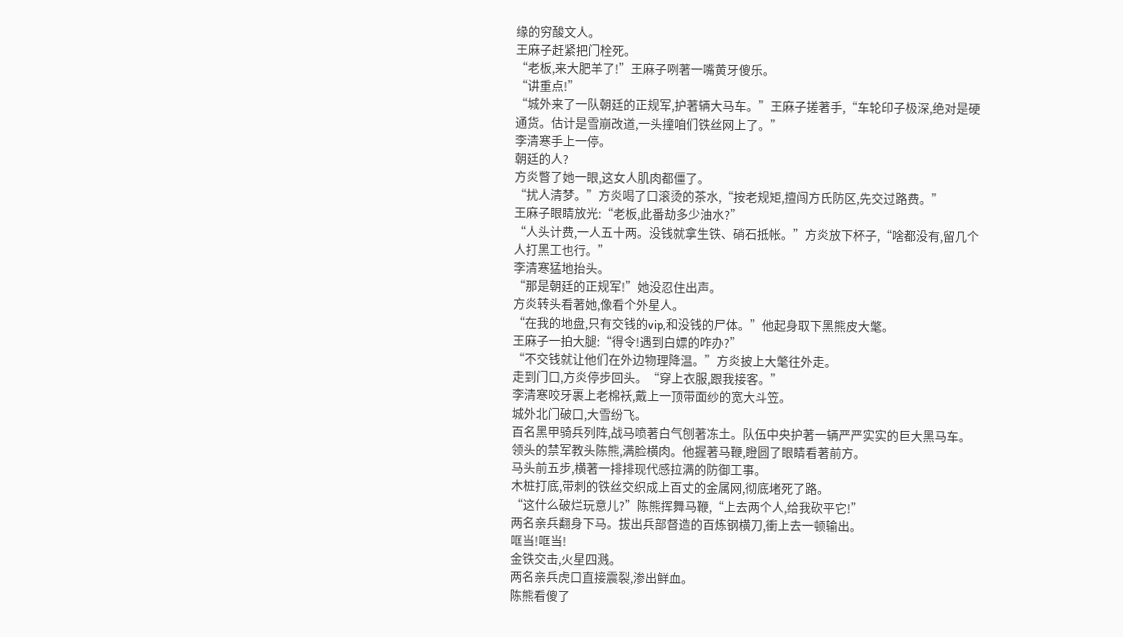缘的穷酸文人。
王麻子赶紧把门栓死。
“老板,来大肥羊了!”王麻子咧著一嘴黄牙傻乐。
“讲重点!”
“城外来了一队朝廷的正规军,护著辆大马车。”王麻子搓著手,“车轮印子极深,绝对是硬通货。估计是雪崩改道,一头撞咱们铁丝网上了。”
李清寒手上一停。
朝廷的人?
方炎瞥了她一眼,这女人肌肉都僵了。
“扰人清梦。”方炎喝了口滚烫的茶水,“按老规矩,擅闯方氏防区,先交过路费。”
王麻子眼睛放光:“老板,此番劫多少油水?”
“人头计费,一人五十两。没钱就拿生铁、硝石抵帐。”方炎放下杯子,“啥都没有,留几个人打黑工也行。”
李清寒猛地抬头。
“那是朝廷的正规军!”她没忍住出声。
方炎转头看著她,像看个外星人。
“在我的地盘,只有交钱的vip,和没钱的尸体。”他起身取下黑熊皮大氅。
王麻子一拍大腿:“得令!遇到白嫖的咋办?”
“不交钱就让他们在外边物理降温。”方炎披上大氅往外走。
走到门口,方炎停步回头。“穿上衣服,跟我接客。”
李清寒咬牙裹上老棉袄,戴上一顶带面纱的宽大斗笠。
城外北门破口,大雪纷飞。
百名黑甲骑兵列阵,战马喷著白气刨著冻土。队伍中央护著一辆严严实实的巨大黑马车。
领头的禁军教头陈熊,满脸横肉。他握著马鞭,瞪圆了眼睛看著前方。
马头前五步,横著一排排现代感拉满的防御工事。
木桩打底,带刺的铁丝交织成上百丈的金属网,彻底堵死了路。
“这什么破烂玩意儿?”陈熊挥舞马鞭,“上去两个人,给我砍平它!”
两名亲兵翻身下马。拔出兵部督造的百炼钢横刀,衝上去一顿输出。
哐当!哐当!
金铁交击,火星四溅。
两名亲兵虎口直接震裂,渗出鲜血。
陈熊看傻了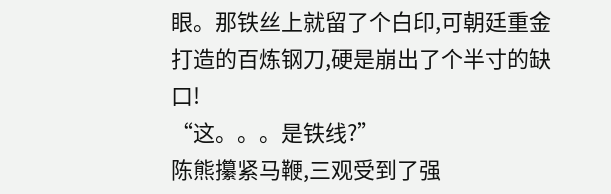眼。那铁丝上就留了个白印,可朝廷重金打造的百炼钢刀,硬是崩出了个半寸的缺口!
“这。。。是铁线?”
陈熊攥紧马鞭,三观受到了强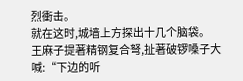烈衝击。
就在这时,城墙上方探出十几个脑袋。
王麻子提著精钢复合弩,扯著破锣嗓子大喊:“下边的听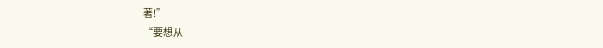著!”
“要想从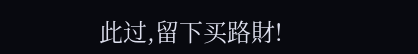此过,留下买路財!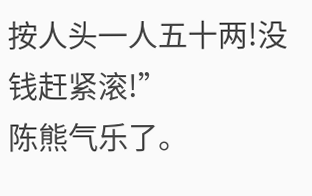按人头一人五十两!没钱赶紧滚!”
陈熊气乐了。